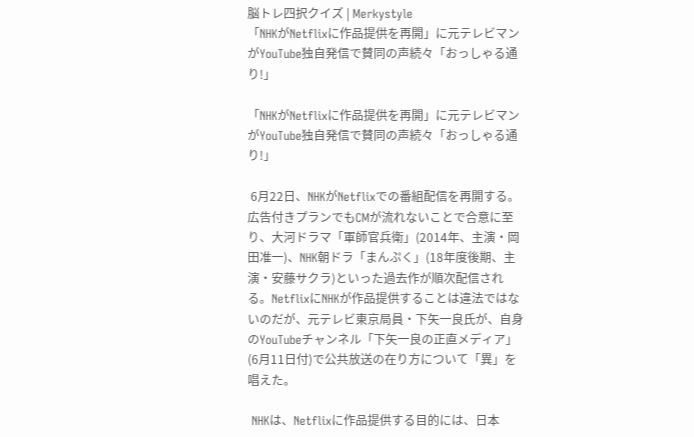脳トレ四択クイズ | Merkystyle
「NHKがNetflixに作品提供を再開」に元テレビマンがYouTube独自発信で賛同の声続々「おっしゃる通り!」

「NHKがNetflixに作品提供を再開」に元テレビマンがYouTube独自発信で賛同の声続々「おっしゃる通り!」

 6月22日、NHKがNetflixでの番組配信を再開する。広告付きプランでもCMが流れないことで合意に至り、大河ドラマ「軍師官兵衛」(2014年、主演・岡田准一)、NHK朝ドラ「まんぷく」(18年度後期、主演・安藤サクラ)といった過去作が順次配信される。NetflixにNHKが作品提供することは違法ではないのだが、元テレビ東京局員・下矢一良氏が、自身のYouTubeチャンネル「下矢一良の正直メディア」(6月11日付)で公共放送の在り方について「異」を唱えた。

 NHKは、Netflixに作品提供する目的には、日本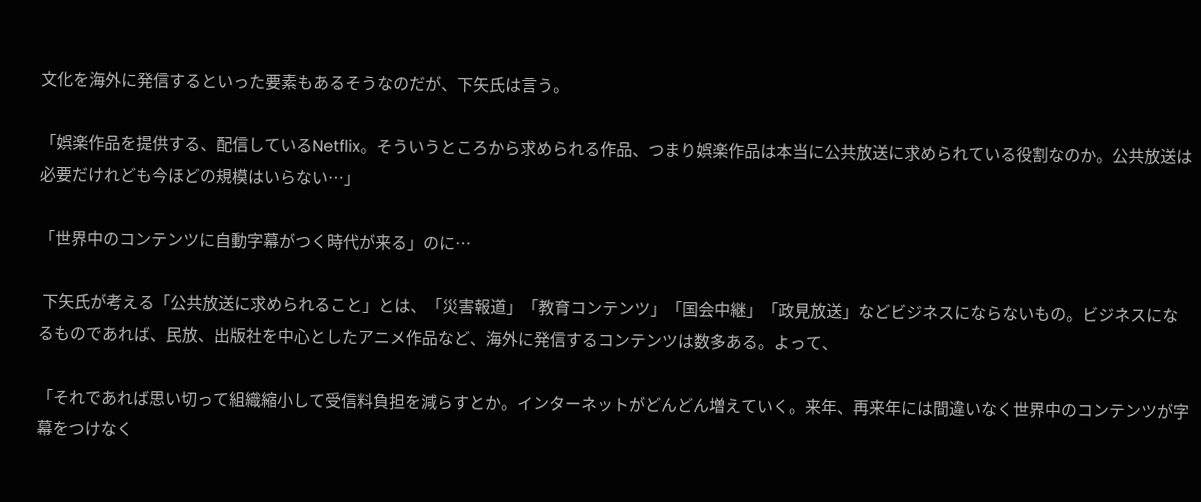文化を海外に発信するといった要素もあるそうなのだが、下矢氏は言う。

「娯楽作品を提供する、配信しているNetflix。そういうところから求められる作品、つまり娯楽作品は本当に公共放送に求められている役割なのか。公共放送は必要だけれども今ほどの規模はいらない…」

「世界中のコンテンツに自動字幕がつく時代が来る」のに…

 下矢氏が考える「公共放送に求められること」とは、「災害報道」「教育コンテンツ」「国会中継」「政見放送」などビジネスにならないもの。ビジネスになるものであれば、民放、出版社を中心としたアニメ作品など、海外に発信するコンテンツは数多ある。よって、

「それであれば思い切って組織縮小して受信料負担を減らすとか。インターネットがどんどん増えていく。来年、再来年には間違いなく世界中のコンテンツが字幕をつけなく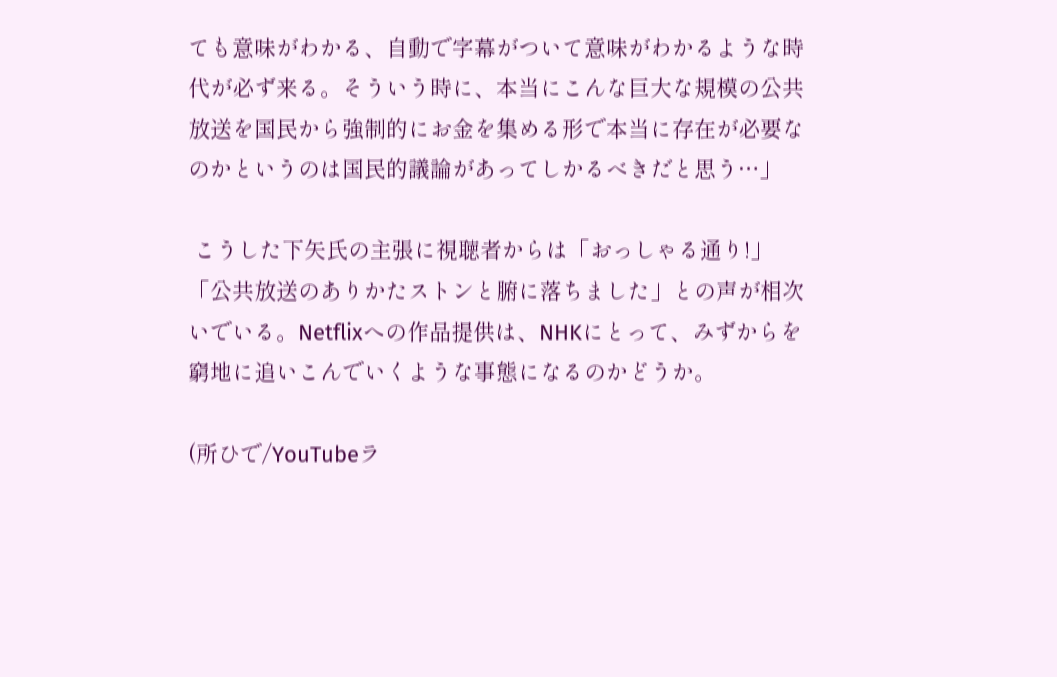ても意味がわかる、自動で字幕がついて意味がわかるような時代が必ず来る。そういう時に、本当にこんな巨大な規模の公共放送を国民から強制的にお金を集める形で本当に存在が必要なのかというのは国民的議論があってしかるべきだと思う…」

 こうした下矢氏の主張に視聴者からは「おっしゃる通り!」「公共放送のありかたストンと腑に落ちました」との声が相次いでいる。Netflixへの作品提供は、NHKにとって、みずからを窮地に追いこんでいくような事態になるのかどうか。

(所ひで/YouTubeラ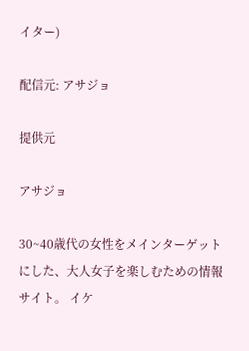イター)

配信元: アサジョ

提供元

アサジョ

30~40歳代の女性をメインターゲットにした、大人女子を楽しむための情報サイト。 イケ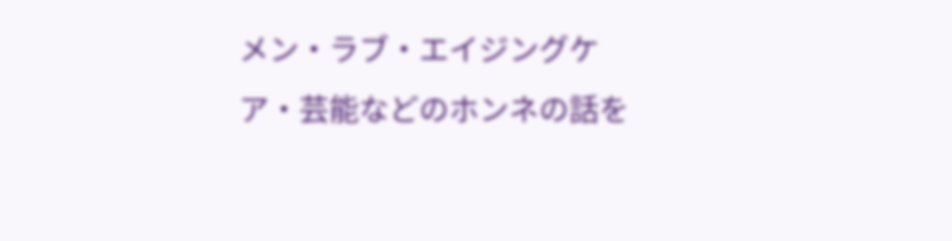メン・ラブ・エイジングケア・芸能などのホンネの話を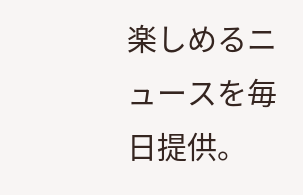楽しめるニュースを毎日提供。